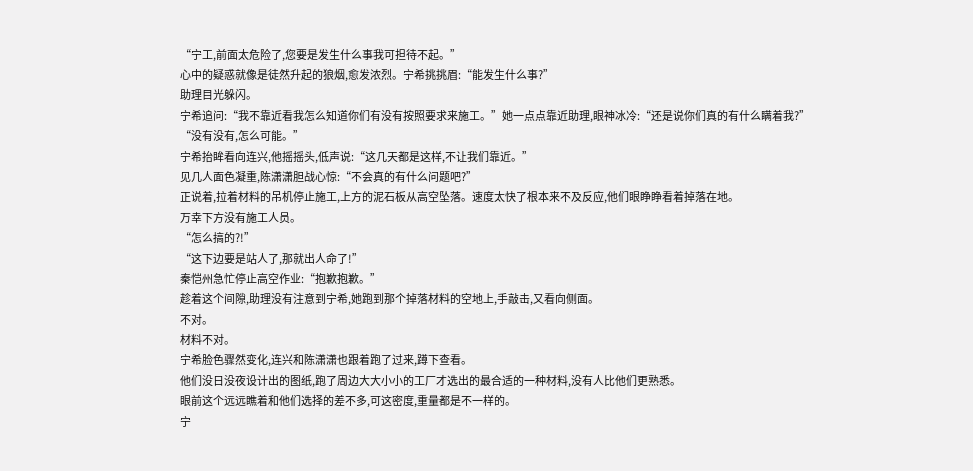“宁工,前面太危险了,您要是发生什么事我可担待不起。”
心中的疑惑就像是徒然升起的狼烟,愈发浓烈。宁希挑挑眉:“能发生什么事?”
助理目光躲闪。
宁希追问:“我不靠近看我怎么知道你们有没有按照要求来施工。”她一点点靠近助理,眼神冰冷:“还是说你们真的有什么瞒着我?”
“没有没有,怎么可能。”
宁希抬眸看向连兴,他摇摇头,低声说:“这几天都是这样,不让我们靠近。”
见几人面色凝重,陈潇潇胆战心惊:“不会真的有什么问题吧?”
正说着,拉着材料的吊机停止施工,上方的泥石板从高空坠落。速度太快了根本来不及反应,他们眼睁睁看着掉落在地。
万幸下方没有施工人员。
“怎么搞的?!”
“这下边要是站人了,那就出人命了!”
秦恺州急忙停止高空作业:“抱歉抱歉。”
趁着这个间隙,助理没有注意到宁希,她跑到那个掉落材料的空地上,手敲击,又看向侧面。
不对。
材料不对。
宁希脸色骤然变化,连兴和陈潇潇也跟着跑了过来,蹲下查看。
他们没日没夜设计出的图纸,跑了周边大大小小的工厂才选出的最合适的一种材料,没有人比他们更熟悉。
眼前这个远远瞧着和他们选择的差不多,可这密度,重量都是不一样的。
宁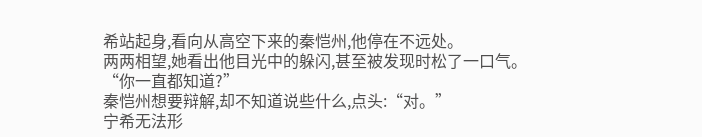希站起身,看向从高空下来的秦恺州,他停在不远处。
两两相望,她看出他目光中的躲闪,甚至被发现时松了一口气。
“你一直都知道?”
秦恺州想要辩解,却不知道说些什么,点头:“对。”
宁希无法形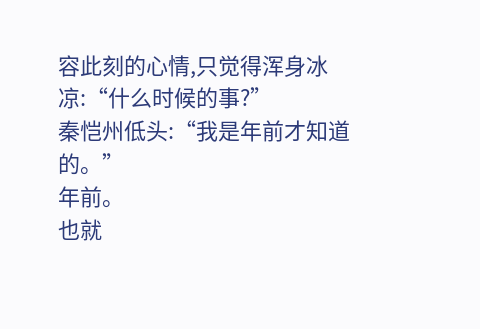容此刻的心情,只觉得浑身冰凉:“什么时候的事?”
秦恺州低头:“我是年前才知道的。”
年前。
也就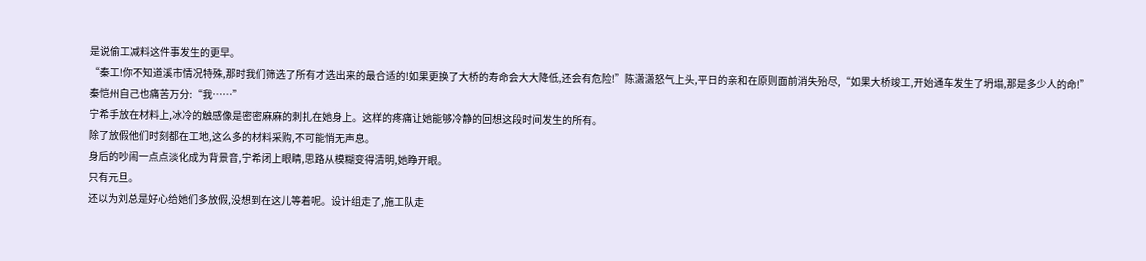是说偷工减料这件事发生的更早。
“秦工!你不知道溪市情况特殊,那时我们筛选了所有才选出来的最合适的!如果更换了大桥的寿命会大大降低,还会有危险!”陈潇潇怒气上头,平日的亲和在原则面前消失殆尽,“如果大桥竣工,开始通车发生了坍塌,那是多少人的命!”
秦恺州自己也痛苦万分:“我……”
宁希手放在材料上,冰冷的触感像是密密麻麻的刺扎在她身上。这样的疼痛让她能够冷静的回想这段时间发生的所有。
除了放假他们时刻都在工地,这么多的材料采购,不可能悄无声息。
身后的吵闹一点点淡化成为背景音,宁希闭上眼睛,思路从模糊变得清明,她睁开眼。
只有元旦。
还以为刘总是好心给她们多放假,没想到在这儿等着呢。设计组走了,施工队走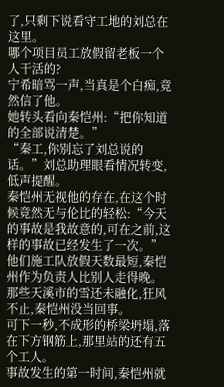了,只剩下说看守工地的刘总在这里。
哪个项目员工放假留老板一个人干活的?
宁希暗骂一声,当真是个白痴,竟然信了他。
她转头看向秦恺州:“把你知道的全部说清楚。”
“秦工,你别忘了刘总说的话。”刘总助理眼看情况转变,低声提醒。
秦恺州无视他的存在,在这个时候竟然无与伦比的轻松:“今天的事故是我故意的,可在之前,这样的事故已经发生了一次。”
他们施工队放假天数最短,秦恺州作为负责人比别人走得晚。那些天溪市的雪还未融化,狂风不止,秦恺州没当回事。
可下一秒,不成形的桥梁坍塌,落在下方钢筋上,那里站的还有五个工人。
事故发生的第一时间,秦恺州就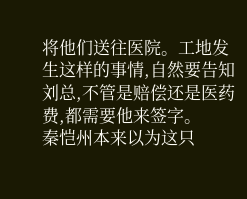将他们送往医院。工地发生这样的事情,自然要告知刘总,不管是赔偿还是医药费,都需要他来签字。
秦恺州本来以为这只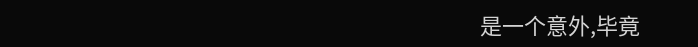是一个意外,毕竟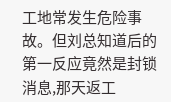工地常发生危险事故。但刘总知道后的第一反应竟然是封锁消息,那天返工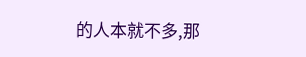的人本就不多,那